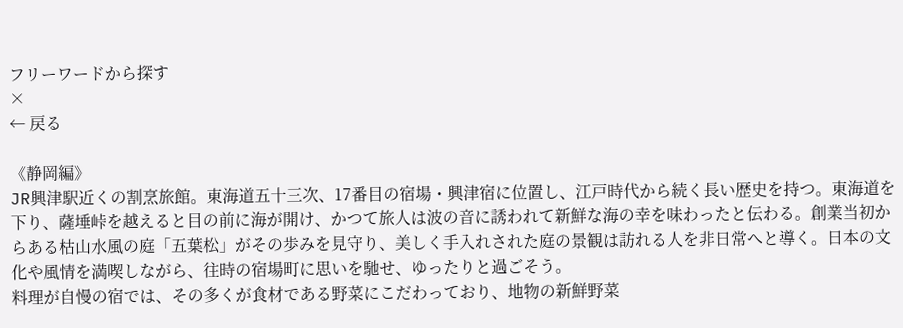フリーワードから探す
×
← 戻る

《静岡編》
JR興津駅近くの割烹旅館。東海道五十三次、17番目の宿場・興津宿に位置し、江戸時代から続く長い歴史を持つ。東海道を下り、薩埵峠を越えると目の前に海が開け、かつて旅人は波の音に誘われて新鮮な海の幸を味わったと伝わる。創業当初からある枯山水風の庭「五葉松」がその歩みを見守り、美しく手入れされた庭の景観は訪れる人を非日常へと導く。日本の文化や風情を満喫しながら、往時の宿場町に思いを馳せ、ゆったりと過ごそう。
料理が自慢の宿では、その多くが食材である野菜にこだわっており、地物の新鮮野菜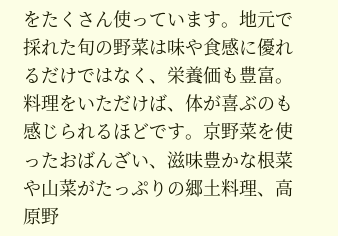をたくさん使っています。地元で採れた旬の野菜は味や食感に優れるだけではなく、栄養価も豊富。料理をいただけば、体が喜ぶのも感じられるほどです。京野菜を使ったおばんざい、滋味豊かな根菜や山菜がたっぷりの郷土料理、高原野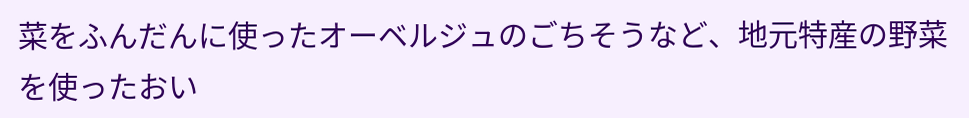菜をふんだんに使ったオーベルジュのごちそうなど、地元特産の野菜を使ったおい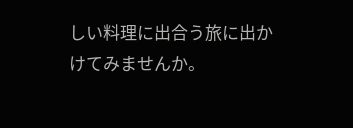しい料理に出合う旅に出かけてみませんか。